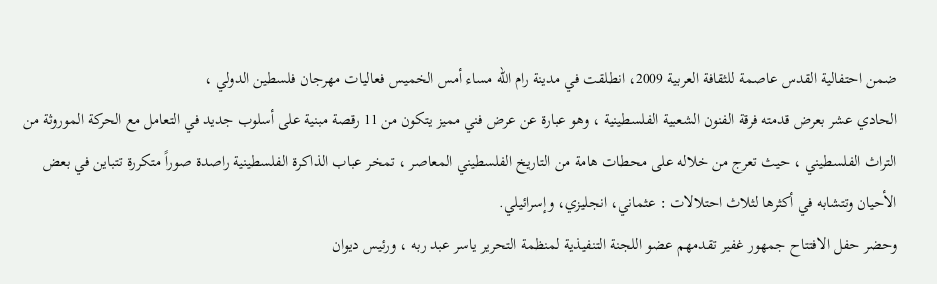ضمن احتفالية القدس عاصمة للثقافة العربية 2009، انطلقت في مدينة رام الله مساء أمس الخميس فعاليات مهرجان فلسطين الدولي ،
الحادي عشر بعرض قدمته فرقة الفنون الشعبية الفلسطينية ، وهو عبارة عن عرض فني مميز يتكون من 11 رقصة مبنية على أسلوب جديد في التعامل مع الحركة الموروثة من التراث الفلسطيني ، حيث تعرج من خلاله على محطات هامة من التاريخ الفلسطيني المعاصر ، تمخر عباب الذاكرة الفلسطينية راصدة صوراً متكررة تتباين في بعض الأحيان وتتشابه في أكثرها لثلاث احتلالات : عثماني، انجليزي، وإسرائيلي.
وحضر حفل الافتتاح جمهور غفير تقدمهم عضو اللجنة التنفيذية لمنظمة التحرير ياسر عبد ربه ، ورئيس ديوان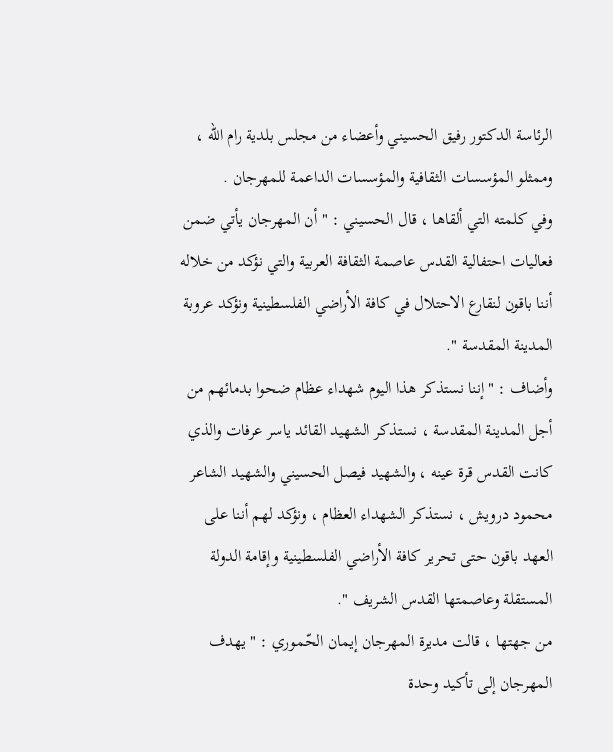الرئاسة الدكتور رفيق الحسيني وأعضاء من مجلس بلدية رام الله ، وممثلو المؤسسات الثقافية والمؤسسات الداعمة للمهرجان .
وفي كلمته التي ألقاها ، قال الحسيني : " أن المهرجان يأتي ضمن فعاليات احتفالية القدس عاصمة الثقافة العربية والتي نؤكد من خلاله أننا باقون لنقارع الاحتلال في كافة الأراضي الفلسطينية ونؤكد عروبة المدينة المقدسة ".
وأضاف : " إننا نستذكر هذا اليوم شهداء عظام ضحوا بدمائهم من أجل المدينة المقدسة ، نستذكر الشهيد القائد ياسر عرفات والذي كانت القدس قرة عينه ، والشهيد فيصل الحسيني والشهيد الشاعر محمود درويش ، نستذكر الشهداء العظام ، ونؤكد لهم أننا على العهد باقون حتى تحرير كافة الأراضي الفلسطينية وإقامة الدولة المستقلة وعاصمتها القدس الشريف ".
من جهتها ، قالت مديرة المهرجان إيمان الحّموري : " يهدف المهرجان إلى تأكيد وحدة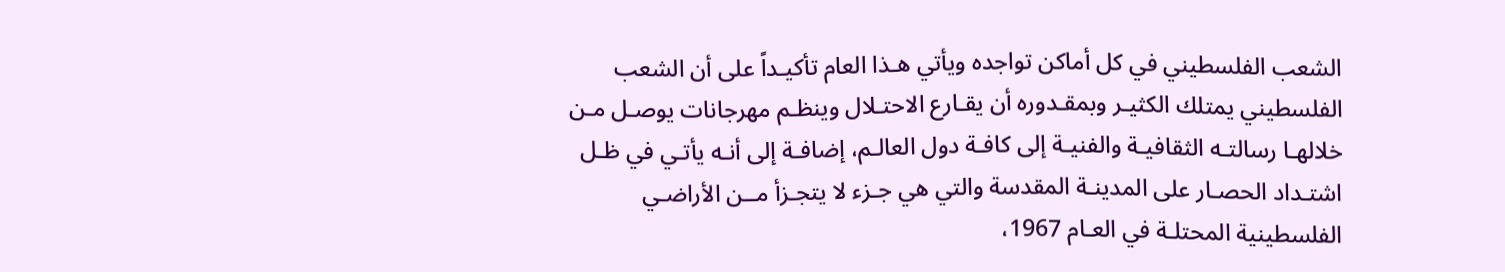الشعب الفلسطيني في كل أماكن تواجده ويأتي هـذا العام تأكيـداً على أن الشعب الفلسطيني يمتلك الكثيـر وبمقـدوره أن يقـارع الاحتـلال وينظـم مهرجانات يوصـل مـن خلالهـا رسالتـه الثقافيـة والفنيـة إلى كافـة دول العالـم، إضافـة إلى أنـه يأتـي في ظـل اشتـداد الحصـار على المدينـة المقدسة والتي هي جـزء لا يتجـزأ مــن الأراضـي الفلسطينية المحتلـة في العـام 1967،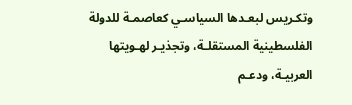وتكـريس لبعـدها السياسـي كعاصمـة للدولة الفلسطينية المستقلـة، وتجذيـر لهـويتها العربيـة، ودعـم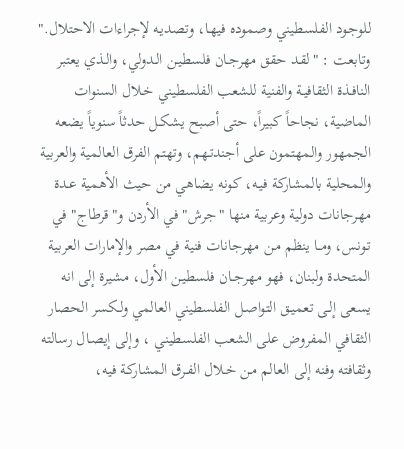للوجـود الفلسطيني وصموده فيهـا، وتصديـه لإجراءات الاحتلال."
وتابعت : "لقـد حقق مهرجـان فلسطيـن الـدولي، والـذي يعتبر النافـذة الثقافيـة والفنية للشعب الفلسطيني خـلال السنوات الماضية، نجاحاً كبيراً، حتى أصبح يشكـل حدثاً سنوياً يضعه الجمهور والمهتمون على أجندتـهم، وتهتم الفرق العالمية والعربية والمحلية بالمشاركة فيـه، كونه يضاهي من حيث الأهمية عـدة مهرجانات دولية وعربية منها "جرش" في الأردن و"قرطاج" في تـونس، ومــا ينظم مـن مهرجانات فنية في مصر والإمارات العربية المتحدة ولبنان، فهو مهرجــان فلسطيـن الأول، مشيرة إلى انه يسعى إلـى تعميـق التواصـل الفلسطيني العالمي ولـكسر الحصار الثقافي المفروض على الشعب الفلسطيني ، وإلى إيصـال رسالته وثقافته وفنه إلى العالم مـن خـلال الفـرق المشاركـة فيه،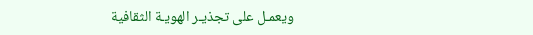ويعمـل على تجذيـر الهويـة الثقافية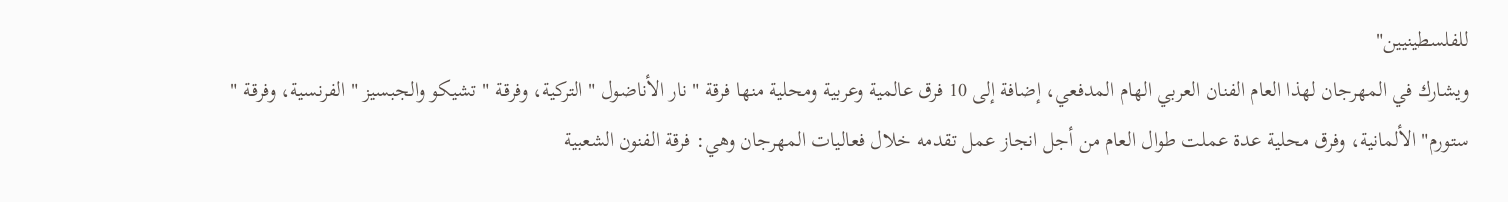للفلسطينيين"
ويشارك في المهرجان لهذا العام الفنان العربي الهام المدفعي، إضافة إلى 10 فرق عالمية وعربية ومحلية منها فرقة " نار الأناضول " التركية، وفرقـة " تشيكو والجبسيز " الفرنسية، وفرقـة " ستورم" الألمانية، وفرق محلية عدة عملت طوال العام من أجل انجاز عمل تقدمه خلال فعاليات المهرجان وهي: فرقة الفنون الشعبية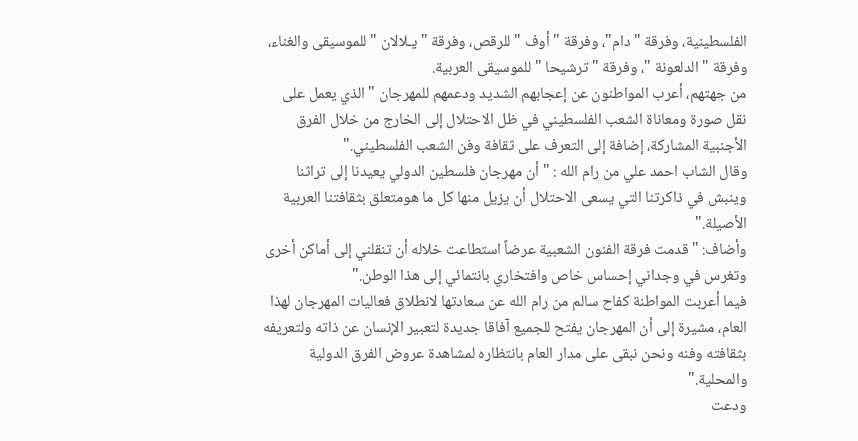الفلسطينية، وفرقة "دام"، وفرقة " أوف " للرقص، وفرقة " يـلالان " للموسيقى والغناء، وفرقة " الدلعونة "، وفرقة " ترشيحا " للموسيقى العربية.
من جهتهم، أعرب المواطنون عن إعجابهم الشديد ودعمهم للمهرجان " الذي يعمل على نقل صورة ومعاناة الشعب الفلسطيني في ظل الاحتلال إلى الخارج من خلال الفرق الأجنبية المشاركة، إضافة إلى التعرف على ثقافة وفن الشعب الفلسطيني."
وقال الشاب احمد علي من رام الله : " أن مهرجان فلسطين الدولي يعيدنا إلى تراثنا وينبش في ذاكرتنا التي يسعى الاحتلال أن يزيل منها كل ما هومتعلق بثقافتنا العربية الأصيلة."
وأضاف: "قدمت فرقة الفنون الشعبية عرضاً استطاعت خلاله أن تنقلني إلى أماكن أخرى وتغرس في وجداني إحساس خاص وافتخاري بانتمائي إلى هذا الوطن."
فيما أعربت المواطنة كفاح سالم من رام الله عن سعادتها لانطلاق فعاليات المهرجان لهذا العام، مشيرة إلى أن المهرجان يفتح للجميع آفاقا جديدة لتعبير الإنسان عن ذاته ولتعريفه بثقافته وفنه ونحن نبقى على مدار العام بانتظاره لمشاهدة عروض الفرق الدولية والمحلية."
ودعت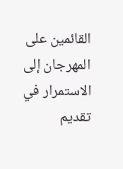القائمين على المهرجان إلى الاستمرار في تقديم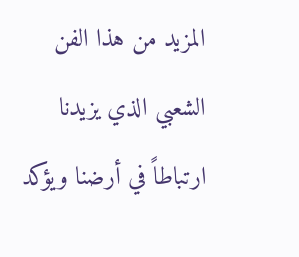المزيد من هذا الفن الشعبي الذي يزيدنا ارتباطاً في أرضنا ويؤكد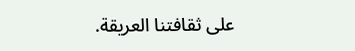على ثقافتنا العريقة.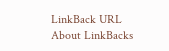LinkBack URL
About LinkBacks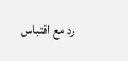رد مع اقتباس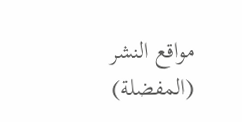مواقع النشر (المفضلة)